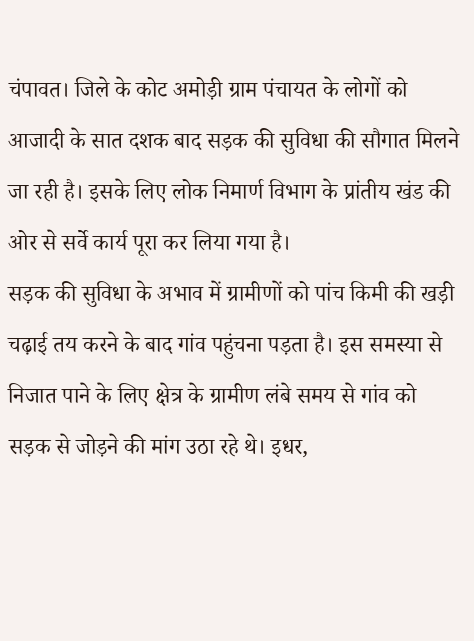चंपावत। जिले के कोट अमोड़ी ग्राम पंचायत के लोगों को आजादी के सात दशक बाद सड़क की सुविधा की सौगात मिलने जा रही है। इसके लिए लोक निमार्ण विभाग के प्रांतीय खंड की ओर से सर्वे कार्य पूरा कर लिया गया है।
सड़क की सुविधा के अभाव में ग्रामीणों को पांच किमी की खड़ी चढ़ाई तय करने के बाद गांव पहुंचना पड़ता है। इस समस्या से निजात पाने के लिए क्षेत्र के ग्रामीण लंबे समय से गांव को सड़क से जोड़ने की मांग उठा रहे थे। इधर,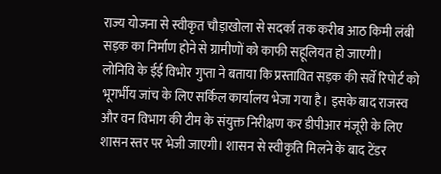राज्य योजना से स्वीकृत चौड़ाखोला से सदर्का तक करीब आठ किमी लंबी सड़क का निर्माण होने से ग्रामीणों को काफी सहूलियत हो जाएगी।
लोनिवि के ईई विभोर गुप्ता ने बताया कि प्रस्तावित सड़क की सर्वे रिपोर्ट को भूगर्भीय जांच के लिए सर्किल कार्यालय भेजा गया है। इसके बाद राजस्व और वन विभाग की टीम के संयुक्त निरीक्षण कर डीपीआर मंजूरी के लिए शासन स्तर पर भेजी जाएगी। शासन से स्वीकृति मिलने के बाद टेंडर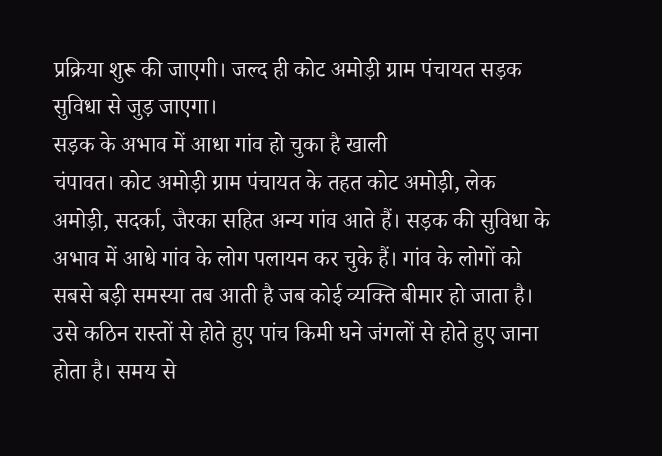प्रक्रिया शुरू की जाएगी। जल्द ही कोट अमोड़ी ग्राम पंचायत सड़क सुविधा से जुड़ जाएगा।
सड़क के अभाव में आधा गांव हो चुका है खाली
चंपावत। कोट अमोड़ी ग्राम पंचायत के तहत कोट अमोड़ी, लेक अमोड़ी, सदर्का, जैरका सहित अन्य गांव आते हैं। सड़क की सुविधा के अभाव में आधे गांव के लोग पलायन कर चुके हैं। गांव के लोगों को सबसे बड़ी समस्या तब आती है जब कोई व्यक्ति बीमार हो जाता है। उसे कठिन रास्तों से होते हुए पांच किमी घने जंगलों से होते हुए जाना होता है। समय से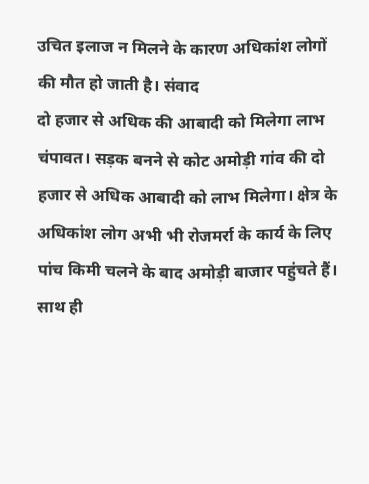उचित इलाज न मिलने के कारण अधिकांश लोगों की मौत हो जाती है। संवाद
दो हजार से अधिक की आबादी को मिलेगा लाभ
चंपावत। सड़क बनने से कोट अमोड़ी गांव की दो हजार से अधिक आबादी को लाभ मिलेगा। क्षेत्र के अधिकांश लोग अभी भी रोजमर्रा के कार्य के लिए पांच किमी चलने के बाद अमोड़ी बाजार पहुंचते हैं। साथ ही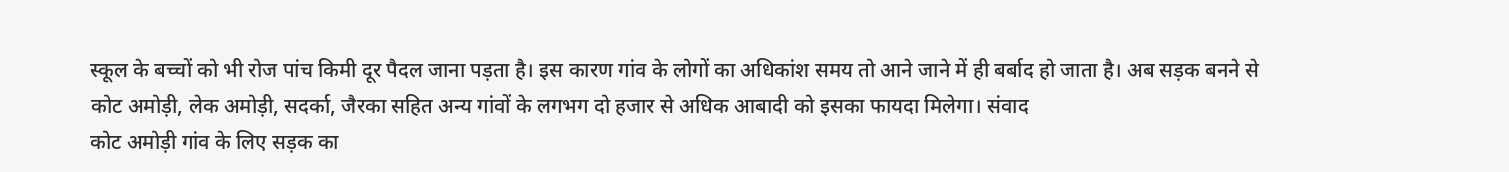स्कूल के बच्चों को भी रोज पांच किमी दूर पैदल जाना पड़ता है। इस कारण गांव के लोगों का अधिकांश समय तो आने जाने में ही बर्बाद हो जाता है। अब सड़क बनने से कोट अमोड़ी, लेक अमोड़ी, सदर्का, जैरका सहित अन्य गांवों के लगभग दो हजार से अधिक आबादी को इसका फायदा मिलेगा। संवाद
कोट अमोड़ी गांव के लिए सड़क का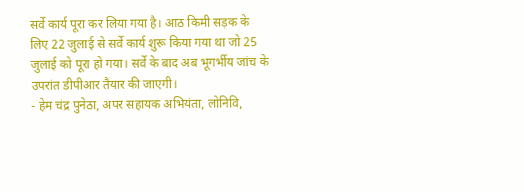सर्वे कार्य पूरा कर लिया गया है। आठ किमी सड़क के लिए 22 जुलाई से सर्वे कार्य शुरू किया गया था जो 25 जुलाई को पूरा हो गया। सर्वे के बाद अब भूगर्भीय जांच के उपरांत डीपीआर तैयार की जाएगी।
- हेम चंद्र पुनेठा, अपर सहायक अभियंता, लोनिवि,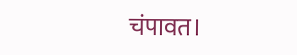चंपावत।